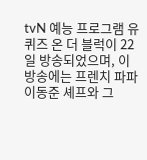tvN 예능 프로그램 유 퀴즈 온 더 블럭이 22일 방송되었으며, 이 방송에는 프렌치 파파 이동준 셰프와 그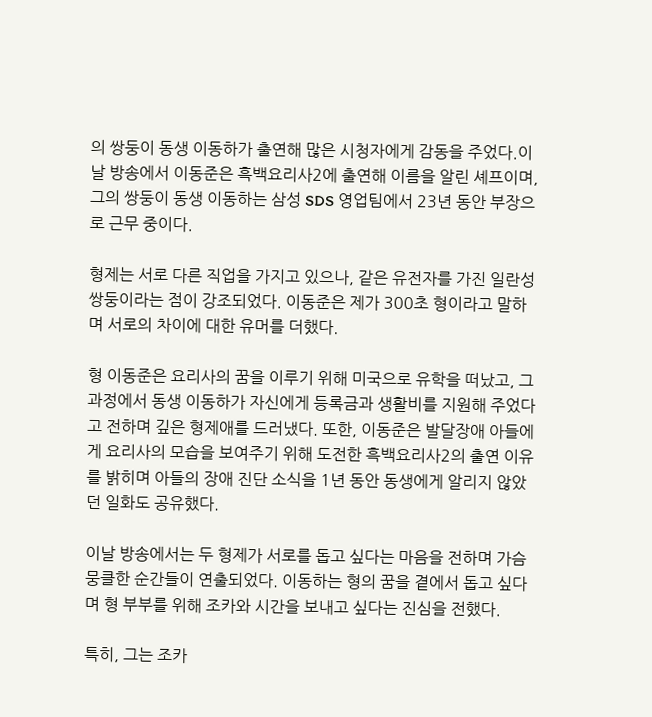의 쌍둥이 동생 이동하가 출연해 많은 시청자에게 감동을 주었다.이날 방송에서 이동준은 흑백요리사2에 출연해 이름을 알린 셰프이며, 그의 쌍둥이 동생 이동하는 삼성 SDS 영업팀에서 23년 동안 부장으로 근무 중이다.

형제는 서로 다른 직업을 가지고 있으나, 같은 유전자를 가진 일란성 쌍둥이라는 점이 강조되었다. 이동준은 제가 300초 형이라고 말하며 서로의 차이에 대한 유머를 더했다.

형 이동준은 요리사의 꿈을 이루기 위해 미국으로 유학을 떠났고, 그 과정에서 동생 이동하가 자신에게 등록금과 생활비를 지원해 주었다고 전하며 깊은 형제애를 드러냈다. 또한, 이동준은 발달장애 아들에게 요리사의 모습을 보여주기 위해 도전한 흑백요리사2의 출연 이유를 밝히며 아들의 장애 진단 소식을 1년 동안 동생에게 알리지 않았던 일화도 공유했다.

이날 방송에서는 두 형제가 서로를 돕고 싶다는 마음을 전하며 가슴 뭉클한 순간들이 연출되었다. 이동하는 형의 꿈을 곁에서 돕고 싶다며 형 부부를 위해 조카와 시간을 보내고 싶다는 진심을 전했다.

특히, 그는 조카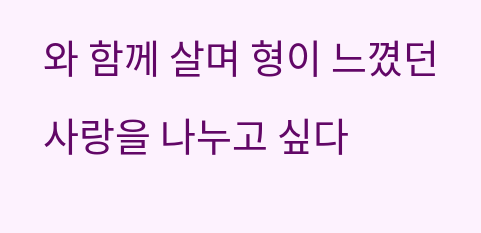와 함께 살며 형이 느꼈던 사랑을 나누고 싶다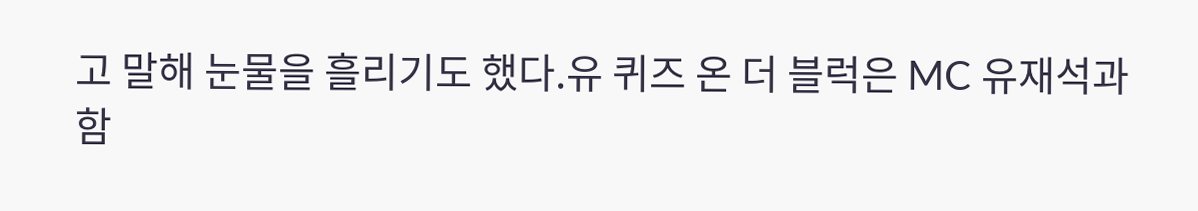고 말해 눈물을 흘리기도 했다.유 퀴즈 온 더 블럭은 MC 유재석과 함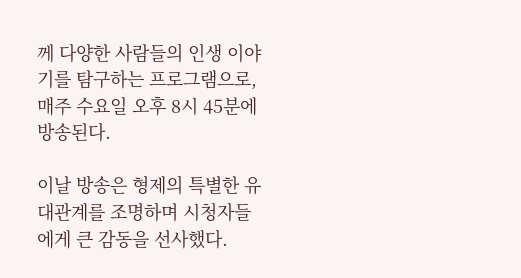께 다양한 사람들의 인생 이야기를 탐구하는 프로그램으로, 매주 수요일 오후 8시 45분에 방송된다.

이날 방송은 형제의 특별한 유대관계를 조명하며 시청자들에게 큰 감동을 선사했다.